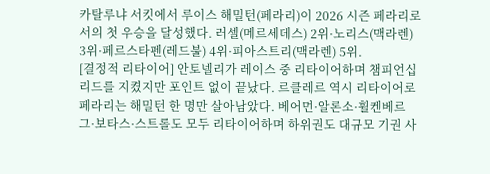카탈루냐 서킷에서 루이스 해밀턴(페라리)이 2026 시즌 페라리로서의 첫 우승을 달성했다. 러셀(메르세데스) 2위·노리스(맥라렌) 3위·페르스타펜(레드불) 4위·피아스트리(맥라렌) 5위.
[결정적 리타이어] 안토넬리가 레이스 중 리타이어하며 챔피언십 리드를 지켰지만 포인트 없이 끝났다. 르클레르 역시 리타이어로 페라리는 해밀턴 한 명만 살아남았다. 베어먼·알론소·휠켄베르그·보타스·스트롤도 모두 리타이어하며 하위권도 대규모 기권 사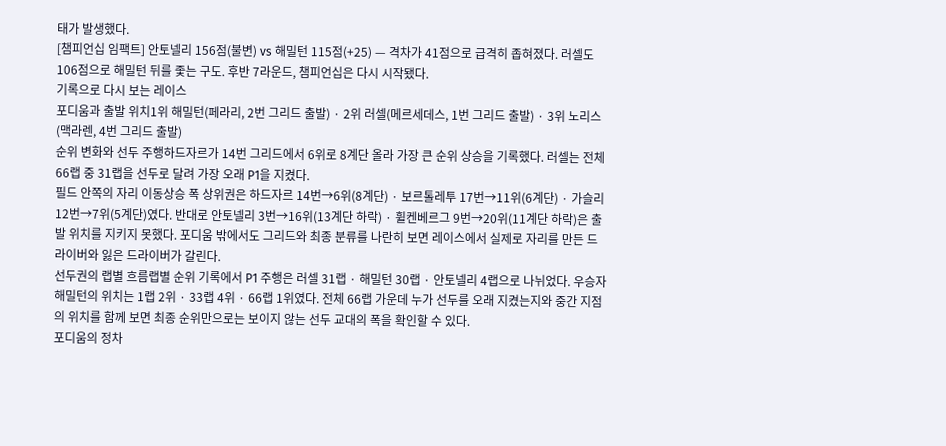태가 발생했다.
[챔피언십 임팩트] 안토넬리 156점(불변) vs 해밀턴 115점(+25) — 격차가 41점으로 급격히 좁혀졌다. 러셀도 106점으로 해밀턴 뒤를 좇는 구도. 후반 7라운드, 챔피언십은 다시 시작됐다.
기록으로 다시 보는 레이스
포디움과 출발 위치1위 해밀턴(페라리, 2번 그리드 출발) · 2위 러셀(메르세데스, 1번 그리드 출발) · 3위 노리스(맥라렌, 4번 그리드 출발)
순위 변화와 선두 주행하드자르가 14번 그리드에서 6위로 8계단 올라 가장 큰 순위 상승을 기록했다. 러셀는 전체 66랩 중 31랩을 선두로 달려 가장 오래 P1을 지켰다.
필드 안쪽의 자리 이동상승 폭 상위권은 하드자르 14번→6위(8계단) · 보르톨레투 17번→11위(6계단) · 가슬리 12번→7위(5계단)였다. 반대로 안토넬리 3번→16위(13계단 하락) · 휠켄베르그 9번→20위(11계단 하락)은 출발 위치를 지키지 못했다. 포디움 밖에서도 그리드와 최종 분류를 나란히 보면 레이스에서 실제로 자리를 만든 드라이버와 잃은 드라이버가 갈린다.
선두권의 랩별 흐름랩별 순위 기록에서 P1 주행은 러셀 31랩 · 해밀턴 30랩 · 안토넬리 4랩으로 나뉘었다. 우승자 해밀턴의 위치는 1랩 2위 · 33랩 4위 · 66랩 1위였다. 전체 66랩 가운데 누가 선두를 오래 지켰는지와 중간 지점의 위치를 함께 보면 최종 순위만으로는 보이지 않는 선두 교대의 폭을 확인할 수 있다.
포디움의 정차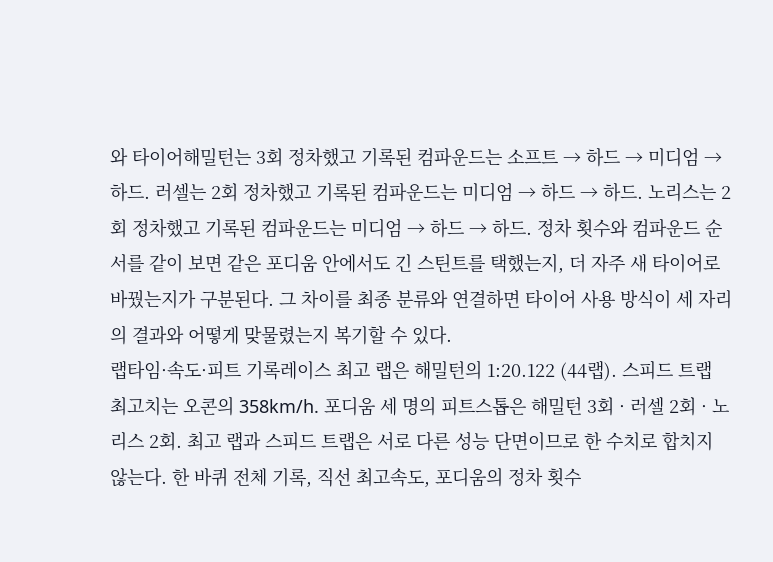와 타이어해밀턴는 3회 정차했고 기록된 컴파운드는 소프트 → 하드 → 미디엄 → 하드. 러셀는 2회 정차했고 기록된 컴파운드는 미디엄 → 하드 → 하드. 노리스는 2회 정차했고 기록된 컴파운드는 미디엄 → 하드 → 하드. 정차 횟수와 컴파운드 순서를 같이 보면 같은 포디움 안에서도 긴 스틴트를 택했는지, 더 자주 새 타이어로 바꿨는지가 구분된다. 그 차이를 최종 분류와 연결하면 타이어 사용 방식이 세 자리의 결과와 어떻게 맞물렸는지 복기할 수 있다.
랩타임·속도·피트 기록레이스 최고 랩은 해밀턴의 1:20.122 (44랩). 스피드 트랩 최고치는 오콘의 358km/h. 포디움 세 명의 피트스톱은 해밀턴 3회 · 러셀 2회 · 노리스 2회. 최고 랩과 스피드 트랩은 서로 다른 성능 단면이므로 한 수치로 합치지 않는다. 한 바퀴 전체 기록, 직선 최고속도, 포디움의 정차 횟수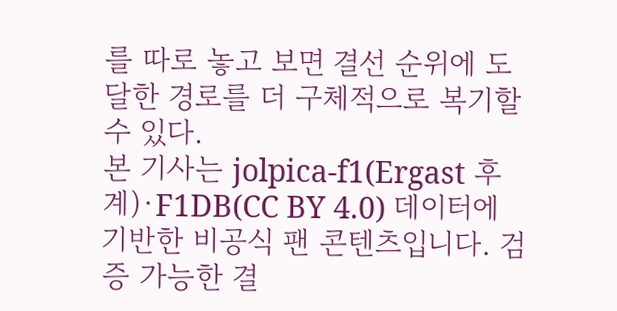를 따로 놓고 보면 결선 순위에 도달한 경로를 더 구체적으로 복기할 수 있다.
본 기사는 jolpica-f1(Ergast 후계)·F1DB(CC BY 4.0) 데이터에 기반한 비공식 팬 콘텐츠입니다. 검증 가능한 결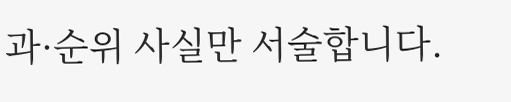과·순위 사실만 서술합니다.